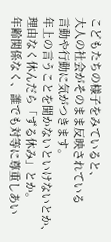こどもたちの様子をみていると、
大人の社会がそのまま反映されている
言動や行動に気がつきます。
年上の言うことを聞かないといけないとか、
理由なく休んだら「ずる休み」とか。
年齢関係なく、誰でも対等に尊重しあい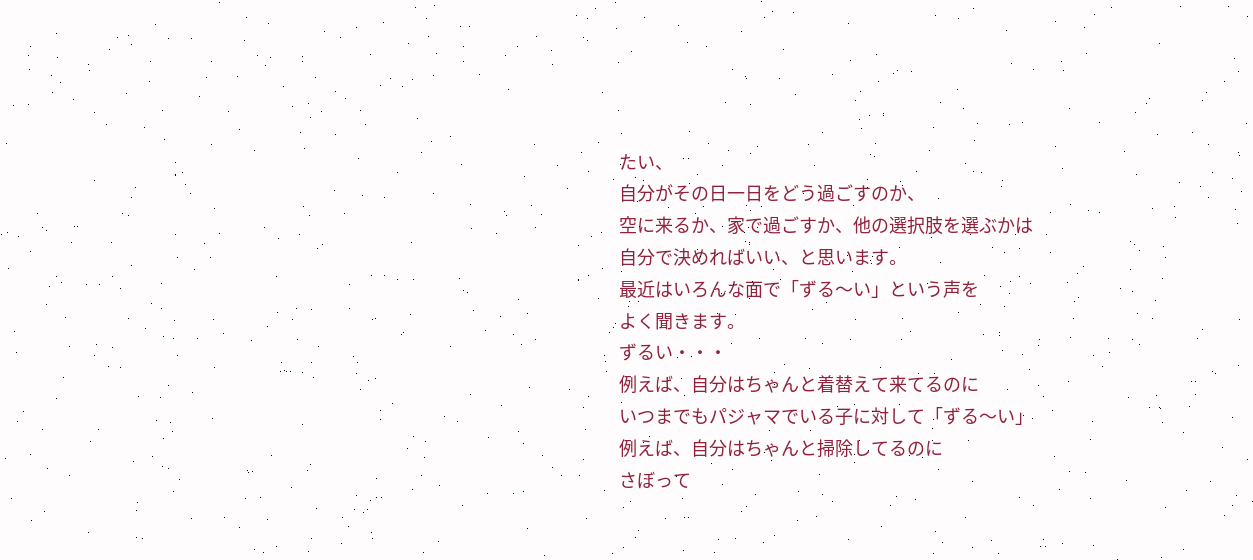たい、
自分がその日一日をどう過ごすのか、
空に来るか、家で過ごすか、他の選択肢を選ぶかは
自分で決めればいい、と思います。
最近はいろんな面で「ずる〜い」という声を
よく聞きます。
ずるい・・・
例えば、自分はちゃんと着替えて来てるのに
いつまでもパジャマでいる子に対して「ずる〜い」
例えば、自分はちゃんと掃除してるのに
さぼって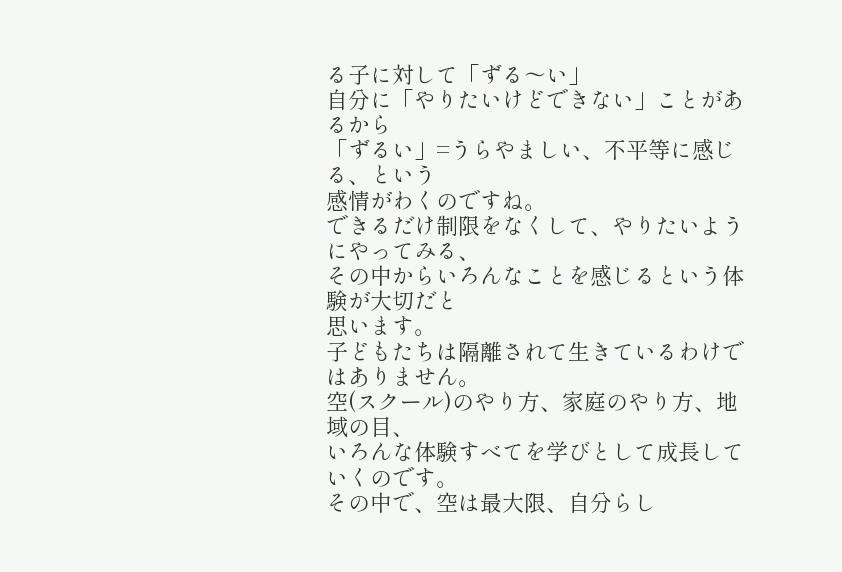る子に対して「ずる〜い」
自分に「やりたいけどできない」ことがあるから
「ずるい」=うらやましい、不平等に感じる、という
感情がわくのですね。
できるだけ制限をなくして、やりたいようにやってみる、
その中からいろんなことを感じるという体験が大切だと
思います。
子どもたちは隔離されて生きているわけではありません。
空(スクール)のやり方、家庭のやり方、地域の目、
いろんな体験すべてを学びとして成長していくのです。
その中で、空は最大限、自分らし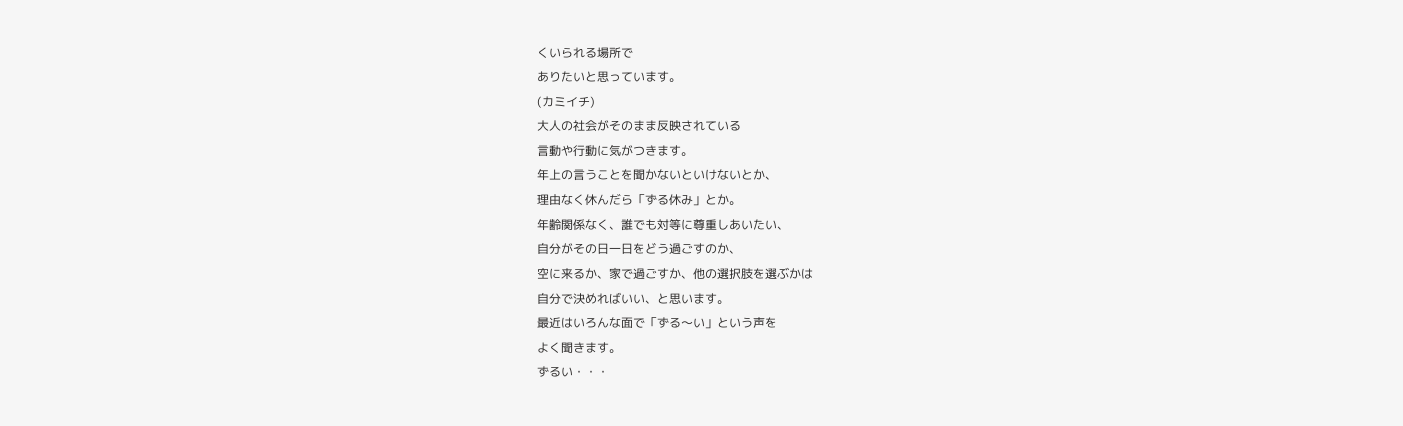くいられる場所で
ありたいと思っています。
(カミイチ)
大人の社会がそのまま反映されている
言動や行動に気がつきます。
年上の言うことを聞かないといけないとか、
理由なく休んだら「ずる休み」とか。
年齢関係なく、誰でも対等に尊重しあいたい、
自分がその日一日をどう過ごすのか、
空に来るか、家で過ごすか、他の選択肢を選ぶかは
自分で決めればいい、と思います。
最近はいろんな面で「ずる〜い」という声を
よく聞きます。
ずるい・・・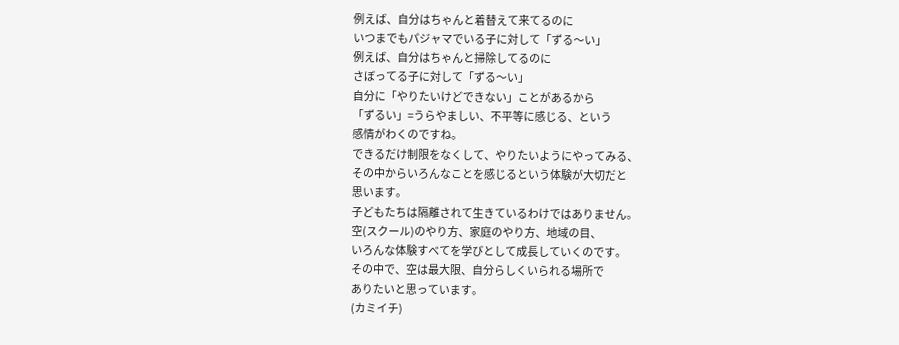例えば、自分はちゃんと着替えて来てるのに
いつまでもパジャマでいる子に対して「ずる〜い」
例えば、自分はちゃんと掃除してるのに
さぼってる子に対して「ずる〜い」
自分に「やりたいけどできない」ことがあるから
「ずるい」=うらやましい、不平等に感じる、という
感情がわくのですね。
できるだけ制限をなくして、やりたいようにやってみる、
その中からいろんなことを感じるという体験が大切だと
思います。
子どもたちは隔離されて生きているわけではありません。
空(スクール)のやり方、家庭のやり方、地域の目、
いろんな体験すべてを学びとして成長していくのです。
その中で、空は最大限、自分らしくいられる場所で
ありたいと思っています。
(カミイチ)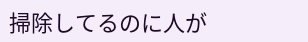掃除してるのに人が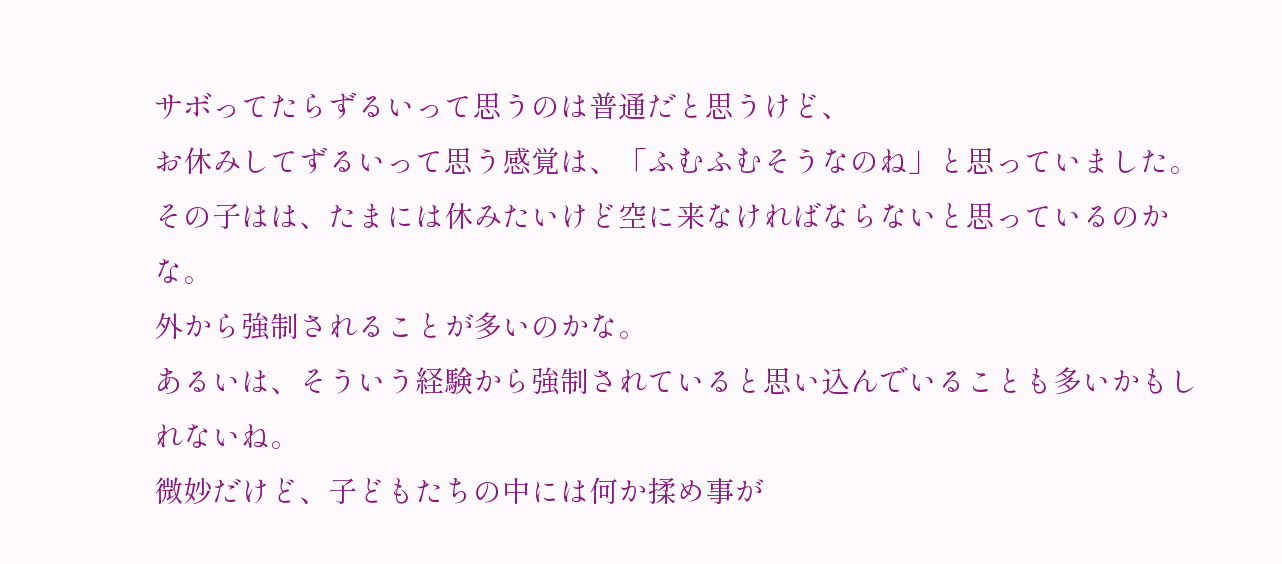サボってたらずるいって思うのは普通だと思うけど、
お休みしてずるいって思う感覚は、「ふむふむそうなのね」と思っていました。
その子はは、たまには休みたいけど空に来なければならないと思っているのかな。
外から強制されることが多いのかな。
あるいは、そういう経験から強制されていると思い込んでいることも多いかもしれないね。
微妙だけど、子どもたちの中には何か揉め事が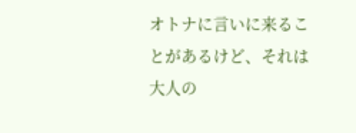オトナに言いに来ることがあるけど、それは大人の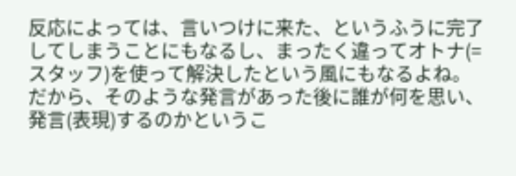反応によっては、言いつけに来た、というふうに完了してしまうことにもなるし、まったく違ってオトナ(=スタッフ)を使って解決したという風にもなるよね。
だから、そのような発言があった後に誰が何を思い、発言(表現)するのかというこ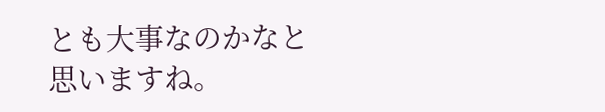とも大事なのかなと思いますね。